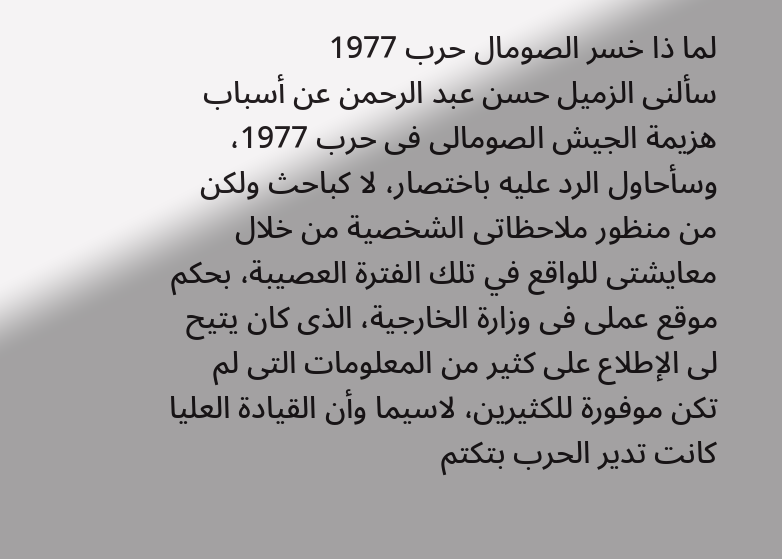لما ذا خسر الصومال حرب 1977
سألنى الزميل حسن عبد الرحمن عن أسباب هزيمة الجيش الصومالى فى حرب 1977، وسأحاول الرد عليه باختصار، لا كباحث ولكن من منظور ملاحظاتى الشخصية من خلال معايشتى للواقع في تلك الفترة العصيبة، بحكم موقع عملى فى وزارة الخارجية، الذى كان يتيح لى الإطلاع على كثير من المعلومات التى لم تكن موفورة للكثيرين، لاسيما وأن القيادة العليا كانت تدير الحرب بتكتم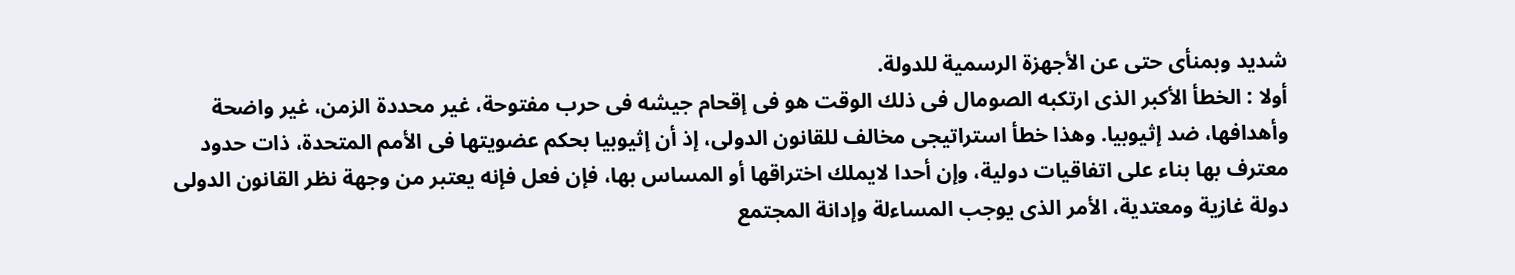شديد وبمنأى حتى عن الأجهزة الرسمية للدولة.
أولا : الخطأ الأكبر الذى ارتكبه الصومال فى ذلك الوقت هو فى إقحام جيشه فى حرب مفتوحة، غير محددة الزمن، غير واضحة وأهدافها، ضد إثيوبيا. وهذا خطأ استراتيجى مخالف للقانون الدولى، إذ أن إثيوبيا بحكم عضويتها فى الأمم المتحدة، ذات حدود معترف بها بناء على اتفاقيات دولية، وإن أحدا لايملك اختراقها أو المساس بها، فإن فعل فإنه يعتبر من وجهة نظر القانون الدولى دولة غازية ومعتدية، الأمر الذى يوجب المساءلة وإدانة المجتمع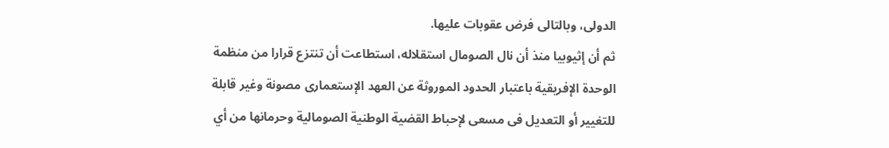الدولى، وبالتالى فرض عقوبات عليها.
ثم أن إثيوبيا منذ أن نال الصومال استقلاله، استطاعت أن تنتزع قرارا من منظمة الوحدة الإفريقية باعتبار الحدود الموروثة عن العهد الإستعمارى مصونة وغير قابلة للتغيير أو التعديل فى مسعى لإحباط القضية الوطنية الصومالية وحرمانها من أي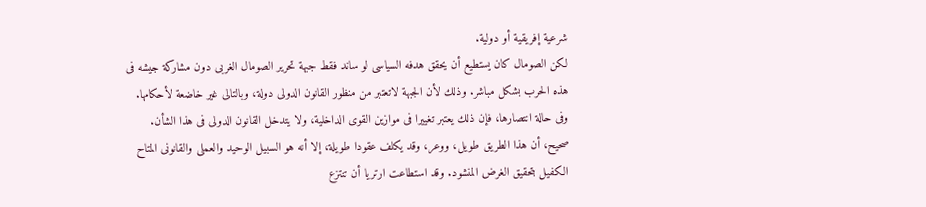شرعية إفريقية أو دولية.
لكن الصومال كان يستطيع أن يحقق هدفه السياسى لو ساند فقط جبهة تحرير الصومال الغربى دون مشاركة جيشه فى هذه الحرب بشكل مباشر. وذلك لأن الجبهة لاتعتبر من منظور القانون الدولى دولة، وبالتالى غير خاضعة لأحكامها. وفى حالة انتصارها، فإن ذلك يعتبر تغييرا فى موازين القوى الداخلية، ولا يتدخل القانون الدولى فى هذا الشأن.
صحيح، أن هذا الطريق طويل، ووعر، وقد يكلف عقودا طويلة، إلا أنه هو السبيل الوحيد والعملى والقانونى المتاح الكفيل بتحقيق الغرض المنشود. وقد استطاعت ارتريا أن تنتزع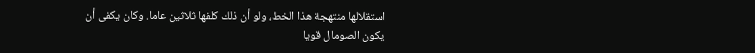استقلالها منتهجة هذا الخط، ولو أن ذلك كلفها ثلاثين عاما. وكان يكفى أن يكون الصومال قويا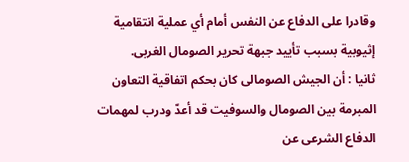وقادرا على الدفاع عن النفس أمام أي عملية انتقامية إثيوبية بسبب تأييد جبهة تحرير الصومال الغربى.
ثانيا : أن الجيش الصومالى كان بحكم اتفاقية التعاون المبرمة بين الصومال والسوفيت قد أعدّ ودرب لمهمات الدفاع الشرعى عن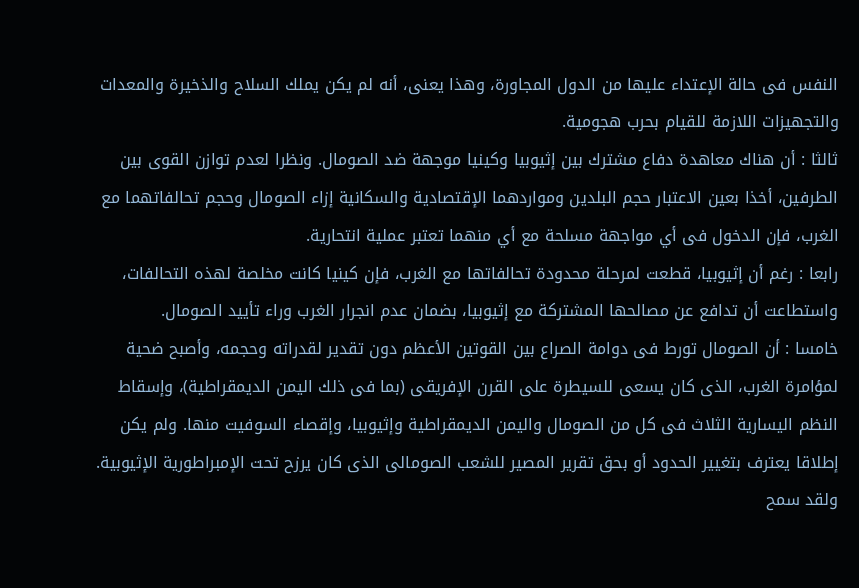النفس فى حالة الإعتداء عليها من الدول المجاورة، وهذا يعنى، أنه لم يكن يملك السلاح والذخيرة والمعدات والتجهيزات اللازمة للقيام بحرب هجومية.
ثالثا : أن هناك معاهدة دفاع مشترك بين إثيوبيا وكينيا موجهة ضد الصومال. ونظرا لعدم توازن القوى بين الطرفين، أخذا بعين الاعتبار حجم البلدين ومواردهما الإقتصادية والسكانية إزاء الصومال وحجم تحالفاتهما مع الغرب، فإن الدخول فى أي مواجهة مسلحة مع أي منهما تعتبر عملية انتحارية.
رابعا : رغم أن إثيوبيا، قطعت لمرحلة محدودة تحالفاتها مع الغرب، فإن كينيا كانت مخلصة لهذه التحالفات، واستطاعت أن تدافع عن مصالحها المشتركة مع إثيوبيا، بضمان عدم انجرار الغرب وراء تأييد الصومال.
خامسا : أن الصومال تورط فى دوامة الصراع بين القوتين الأعظم دون تقدير لقدراته وحجمه، وأصبح ضحية لمؤامرة الغرب، الذى كان يسعى للسيطرة على القرن الإفريقى (بما فى ذلك اليمن الديمقراطية)، وإسقاط النظم اليسارية الثلاث فى كل من الصومال واليمن الديمقراطية وإثيوبيا، وإقصاء السوفيت منها. ولم يكن إطلاقا يعترف بتغيير الحدود أو بحق تقرير المصير للشعب الصومالى الذى كان يرزح تحت الإمبراطورية الإثيوبية. ولقد سمح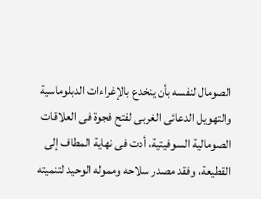الصومال لنفسه بأن ينخدع بالإغراءات الدبلوماسية والتهويل الدعائى الغربى لفتح فجوة فى العلاقات الصومالية السوفيتية، أدت فى نهاية المطاف إلى القطيعة، وفقد مصدر سلاحه ومموله الوحيد لتنميته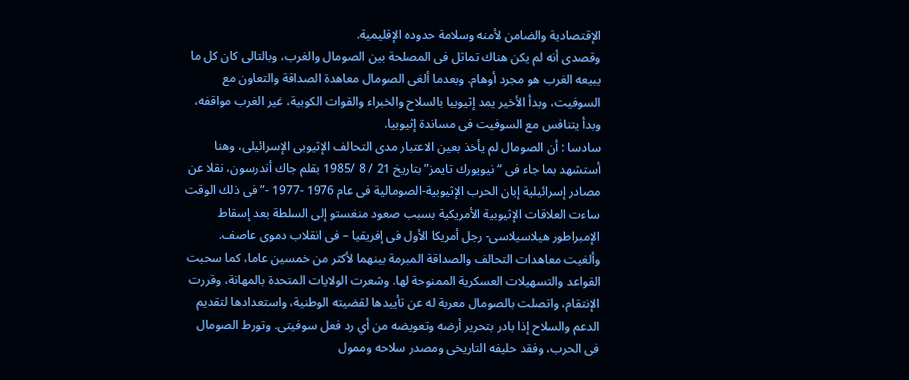الإقتصادية والضامن لأمنه وسلامة حدوده الإقليمية.
وقصدى أنه لم يكن هناك تماثل فى المصلحة بين الصومال والغرب، وبالتالى كان كل ما يبيعه الغرب هو مجرد أوهام. وبعدما ألغى الصومال معاهدة الصداقة والتعاون مع السوفيت، وبدأ الأخير يمد إثيوبيا بالسلاح والخبراء والقوات الكوبية، غير الغرب مواقفه، وبدأ يتنافس مع السوفيت فى مساندة إثيوبيا.
سادسا : أن الصومال لم يأخذ بعين الاعتبار مدى التحالف الإثيوبى الإسرائيلى، وهنا أستشهد بما جاء فى “نيويورك تايمز” بتاريخ 21 / 8 /1985 بقلم جاك أندرسون، نقلا عن مصادر إسرائيلية إبان الحرب الإثيوبية-الصومالية فى عام 1976 -1977 -” فى ذلك الوقت ساءت العلاقات الإثيوبية الأمريكية بسبب صعود منغستو إلى السلطة بعد إسقاط الإمبراطور هيلاسيلاسى- رجل أمريكا الأول فى إفريقيا – فى انقلاب دموى عاصف. وألغيت معاهدات التحالف والصداقة المبرمة بينهما لأكثر من خمسين عاما، كما سحبت القواعد والتسهيلات العسكرية الممنوحة لها. وشعرت الولايات المتحدة بالمهانة، وقررت الإنتقام، واتصلت بالصومال معربة له عن تأييدها لقضيته الوطنية، واستعدادها لتقديم الدعم والسلاح إذا بادر بتحرير أرضه وتعويضه من أي رد فعل سوفيتى. وتورط الصومال فى الحرب، وفقد حليفه التاريخى ومصدر سلاحه وممول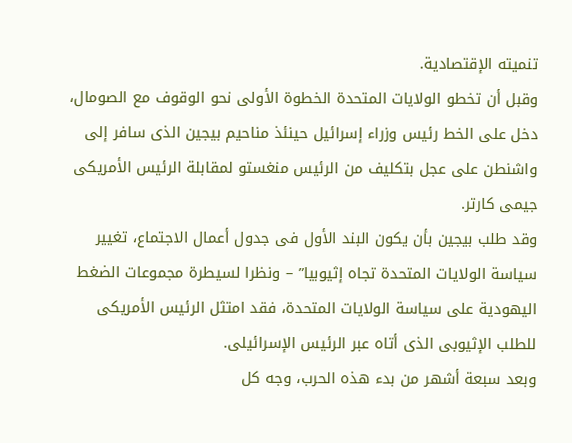تنميته الإقتصادية.
وقبل أن تخطو الولايات المتحدة الخطوة الأولى نحو الوقوف مع الصومال، دخل على الخط رئيس وزراء إسرائيل حينئذ مناحيم بيجين الذى سافر إلى واشنطن على عجل بتكليف من الرئيس منغستو لمقابلة الرئيس الأمريكى جيمى كارتر.
وقد طلب بيجين بأن يكون البند الأول فى جدول أعمال الاجتماع، تغيير سياسة الولايات المتحدة تجاه إثيوبيا” – ونظرا لسيطرة مجموعات الضغط اليهودية على سياسة الولايات المتحدة، فقد امتثل الرئيس الأمريكى للطلب الإثيوبى الذى أتاه عبر الرئيس الإسرائيلى.
وبعد سبعة أشهر من بدء هذه الحرب، وجه كل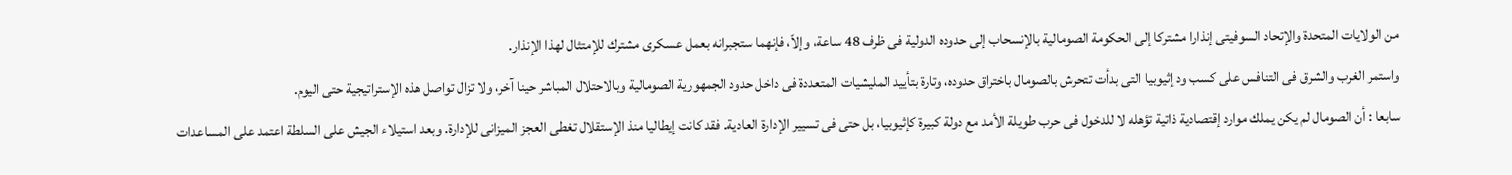من الولايات المتحدة والإتحاد السوفيتى إنذارا مشتركا إلى الحكومة الصومالية بالإنسحاب إلى حدوده الدولية فى ظرف 48 ساعة، وإلاّ، فإنهما ستجبرانه بعمل عسكرى مشترك للإمتثال لهذا الإنذار.
واستمر الغرب والشرق فى التنافس على كسب ود إثيوبيا التى بدأت تتحرش بالصومال باختراق حدوده، وتارة بتأييد المليشيات المتعددة فى داخل حدود الجمهورية الصومالية وبالاحتلال المباشر حينا آخر، ولا تزال تواصل هذه الإستراتيجية حتى اليوم.
سابعا : أن الصومال لم يكن يملك موارد إقتصادية ذاتية تؤهله لا للدخول فى حرب طويلة الأمد مع دولة كبيرة كإثيوبيا، بل حتى فى تسيير الإدارة العادية. فقد كانت إيطاليا منذ الإستقلال تغطى العجز الميزانى للإدارة. وبعد استيلاء الجيش على السلطة اعتمد على المساعدات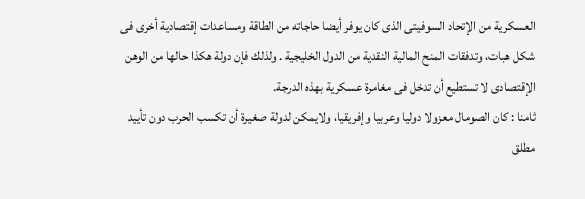العسكرية من الإتحاد السوفيتى الذى كان يوفر أيضا حاجاته من الطاقة ومساعدات إقتصادية أخرى فى شكل هبات، وتدفقات المنح المالية النقدية من الدول الخليجية . ولذلك فإن دولة هكذا حالها من الوهن الإقتصادى لا تستطيع أن تدخل فى مغامرة عسكرية بهذه الدرجة.
ثامنا : كان الصومال معزولا دوليا وعربيا وإفريقيا، ولايمكن لدولة صغيرة أن تكسب الحرب دون تأييد مطلق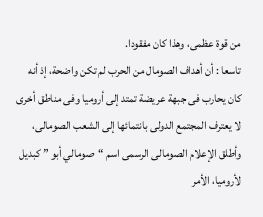من قوة عظمى، وهذا كان مفقودا.
تاسعا : أن أهداف الصومال من الحرب لم تكن واضحة، إذ أنه كان يحارب فى جبهة عريضة تمتد إلى أروميا وفى مناطق أخرى لا يعترف المجتمع الدولى بانتمائها إلى الشعب الصومالى، وأطلق الإعلام الصومالى الرسمى اسم “صومالي أبو ” كبديل لأروميا، الأمر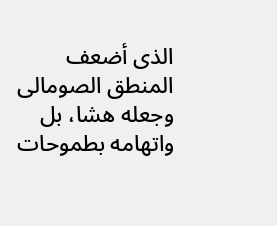الذى أضعف المنطق الصومالى وجعله هشا، بل واتهامه بطموحات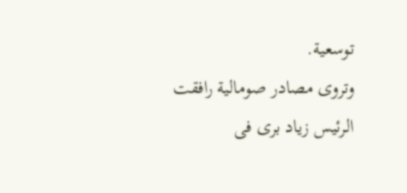توسعية.
وتروى مصادر صومالية رافقت الرئيس زياد برى فى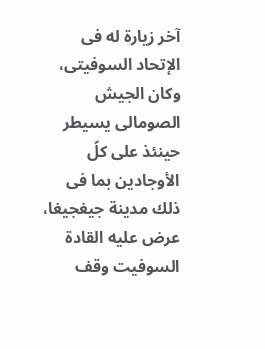آخر زيارة له فى الإتحاد السوفيتى، وكان الجيش الصومالى يسيطر حينئذ على كلّ الأوجادين بما فى ذلك مدينة جيغجيغا، عرض عليه القادة السوفيت وقف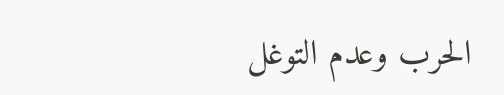الحرب وعدم التوغل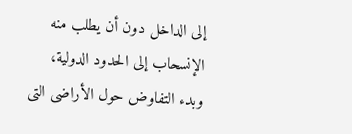إلى الداخل دون أن يطلب منه الإنسحاب إلى الحدود الدولية، وبدء التفاوض حول الأراضى التى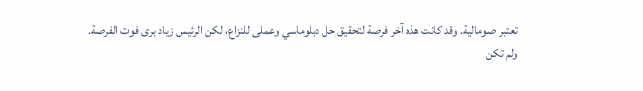تعتبر صومالية. وقد كانت هذه آخر فرصة لتحقيق حل دبلوماسي وعملى للنزاع، لكن الرئيس زياد برى فوت الفرصة.
ولم تكن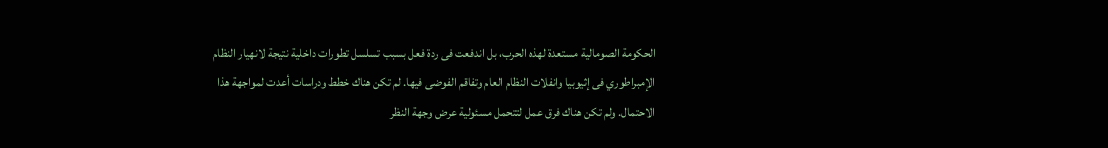الحكومة الصومالية مستعدة لهذه الحرب، بل اندفعت فى ردة فعل بسبب تسلسل تطورات داخلية نتيجة لانهيار النظام الإمبراطوري فى إثيوبيا وانفلات النظام العام وتفاقم الفوضى فيها. لم تكن هناك خطط ودراسات أعدت لمواجهة هذا الاحتمال. ولم تكن هناك فرق عمل لتتحمل مسئولية عرض وجهة النظر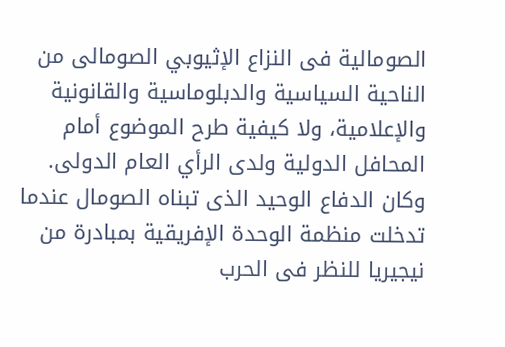الصومالية فى النزاع الإثيوبي الصومالى من الناحية السياسية والدبلوماسية والقانونية والإعلامية، ولا كيفية طرح الموضوع أمام المحافل الدولية ولدى الرأي العام الدولى.
وكان الدفاع الوحيد الذى تبناه الصومال عندما تدخلت منظمة الوحدة الإفريقية بمبادرة من نيجيريا للنظر فى الحرب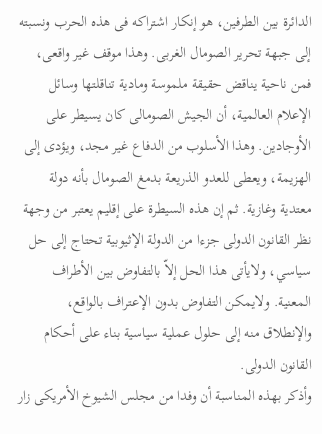الدائرة بين الطرفين، هو إنكار اشتراكه فى هذه الحرب ونسبته إلى جبهة تحرير الصومال الغربى. وهذا موقف غير واقعى، فمن ناحية يناقض حقيقة ملموسة ومادية تناقلتها وسائل الإعلام العالمية، أن الجيش الصومالى كان يسيطر على الأوجادين. وهذا الأسلوب من الدفاع غير مجد، ويؤدى إلى الهزيمة، ويعطى للعدو الذريعة بدمغ الصومال بأنه دولة معتدية وغازية. ثم إن هذه السيطرة على إقليم يعتبر من وجهة نظر القانون الدولى جزءا من الدولة الإثيوبية تحتاج إلى حل سياسي، ولايأتى هذا الحل إلاّ بالتفاوض بين الأطراف المعنية. ولايمكن التفاوض بدون الإعتراف بالواقع، والإنطلاق منه إلى حلول عملية سياسية بناء على أحكام القانون الدولى.
وأذكر بهذه المناسبة أن وفدا من مجلس الشيوخ الأمريكى زار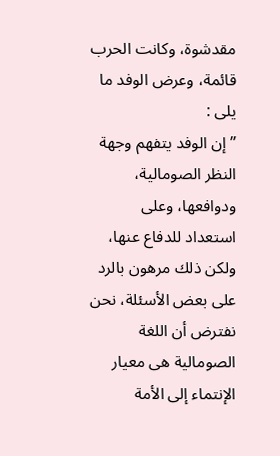مقدشوة، وكانت الحرب قائمة، وعرض الوفد ما يلى :
” إن الوفد يتفهم وجهة النظر الصومالية، ودوافعها، وعلى استعداد للدفاع عنها، ولكن ذلك مرهون بالرد على بعض الأسئلة، نحن نفترض أن اللغة الصومالية هى معيار الإنتماء إلى الأمة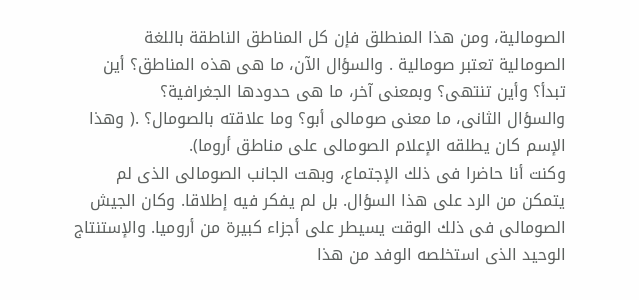الصومالية، ومن هذا المنطلق فإن كل المناطق الناطقة باللغة الصومالية تعتبر صومالية . والسؤال الآن، ما هى هذه المناطق؟ أين تبدأ؟ وأين تنتهى؟ وبمعنى آخر، ما هى حدودها الجغرافية؟
والسؤال الثانى، ما معنى صومالى أبو؟ وما علاقته بالصومال؟ .( وهذا الإسم كان يطلقه الإعلام الصومالى على مناطق أروما).
وكنت أنا حاضرا فى ذلك الإجتماع، وبهت الجانب الصومالى الذى لم يتمكن من الرد على هذا السؤال. بل لم يفكر فيه إطلاقا. وكان الجيش الصومالى فى ذلك الوقت يسيطر على أجزاء كبيرة من أروميا. والإستنتاج الوحيد الذى استخلصه الوفد من هذا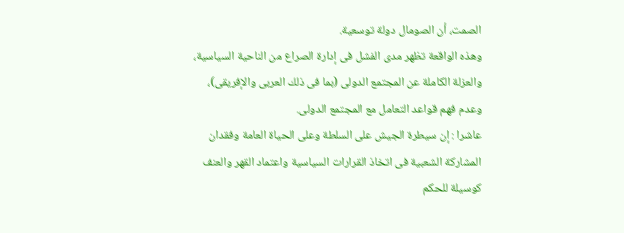الصمت، أن الصومال دولة توسعية.
وهذه الواقعة تظهر مدى الفشل فى إدارة الصراع من الناحية السياسية، والعزلة الكاملة عن المجتمع الدولى (بما فى ذلك العربى والإفريقى)، وعدم فهم قواعد التعامل مع المجتمع الدولى.
عاشرا : إن سيطرة الجيش على السلطة وعلى الحياة العامة وفقدان المشاركة الشعبية فى اتخاذ القرارات السياسية واعتماد القهر والعنف كوسيلة للحكم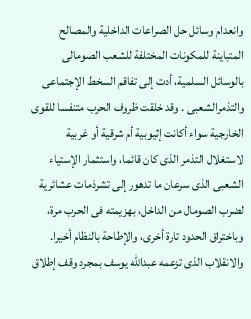وانعدام وسائل حل الصراعات الداخلية والمصالح المتباينة للمكونات المختلفة للشعب الصومالى بالوسائل السلمية، أدت إلى تفاقم السخط الإجتماعى والتذمرالشعبى . وقد خلقت ظروف الحرب متنفسا للقوى الخارجية سواء أكانت إثيوبية أم شرقية أو غربية لاستغلال التذمر الذى كان قائما، واستثمار الإستياء الشعبى الذى سرعان ما تدهور إلى تشرذمات عشائرية لضرب الصومال من الداخل، بهزيمته فى الحرب مرة، وباختراق الحدود تارة أخرى، والإطاحة بالنظام أخيرا. والانقلاب الذى تزعمه عبدالله يوسف بمجرد وقف إطلاق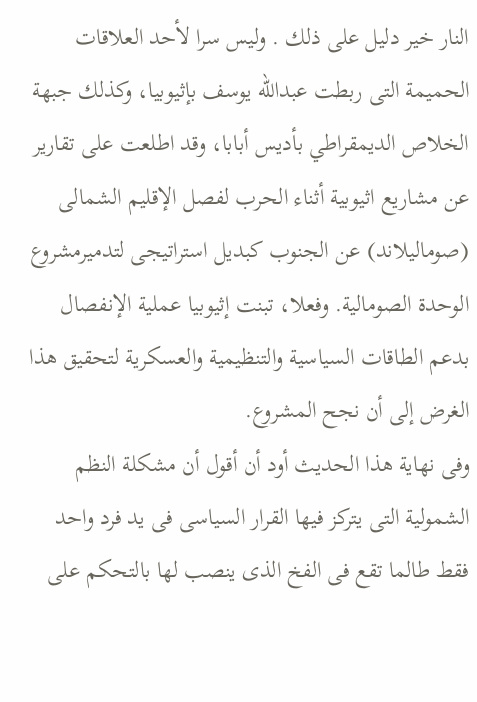النار خير دليل على ذلك . وليس سرا لأحد العلاقات الحميمة التى ربطت عبدالله يوسف بإثيوبيا، وكذلك جبهة الخلاص الديمقراطي بأديس أبابا، وقد اطلعت على تقارير عن مشاريع اثيوبية أثناء الحرب لفصل الإقليم الشمالى (صوماليلاند) عن الجنوب كبديل استراتيجى لتدميرمشروع الوحدة الصومالية. وفعلا، تبنت إثيوبيا عملية الإنفصال بدعم الطاقات السياسية والتنظيمية والعسكرية لتحقيق هذا الغرض إلى أن نجح المشروع.
وفى نهاية هذا الحديث أود أن أقول أن مشكلة النظم الشمولية التى يتركز فيها القرار السياسى فى يد فرد واحد فقط طالما تقع فى الفخ الذى ينصب لها بالتحكم على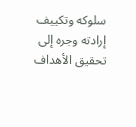سلوكه وتكييف إرادته وجره إلى تحقيق الأهداف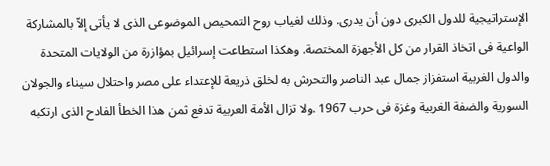الإستراتيجية للدول الكبرى دون أن يدرى. وذلك لغياب روح التمحيص الموضوعى الذى لا يأتى إلاّ بالمشاركة الواعية فى اتخاذ القرار من كل الأجهزة المختصة. وهكذا استطاعت إسرائيل بمؤازرة من الولايات المتحدة والدول الغربية استفزاز جمال عبد الناصر والتحرش به لخلق ذريعة للإعتداء على مصر واحتلال سيناء والجولان السورية والضفة الغربية وغزة فى حرب 1967 .ولا تزال الأمة العربية تدفع ثمن هذا الخطأ الفادح الذى ارتكبه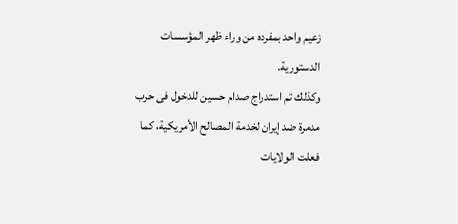زعيم واحد بمفرده من وراء ظهر المؤسسات الدستورية.
وكذلك تم استدراج صدام حسين للدخول فى حرب مدمرة ضد إيران لخدمة المصالح الأمريكية، كما فعلت الولايات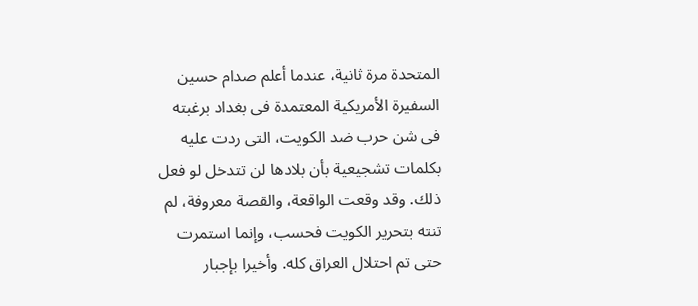المتحدة مرة ثانية، عندما أعلم صدام حسين السفيرة الأمريكية المعتمدة فى بغداد برغبته فى شن حرب ضد الكويت، التى ردت عليه بكلمات تشجيعية بأن بلادها لن تتدخل لو فعل ذلك. وقد وقعت الواقعة، والقصة معروفة، لم تنته بتحرير الكويت فحسب، وإنما استمرت حتى تم احتلال العراق كله. وأخيرا بإجبار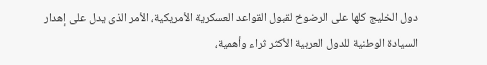دول الخليج كلها على الرضوخ لقبول القواعد العسكرية الأمريكية، الأمر الذى يدل على إهدار السيادة الوطنية للدول العربية الأكثر ثراء وأهمية،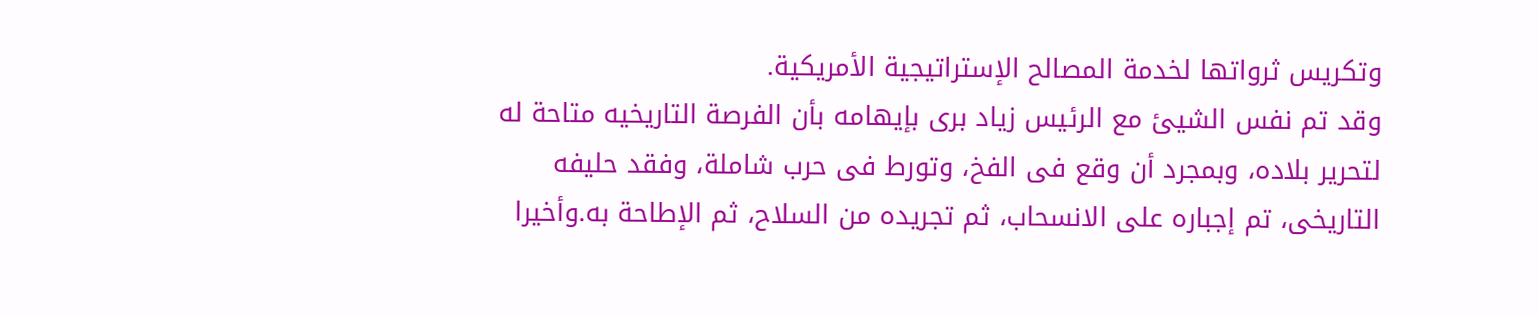وتكريس ثرواتها لخدمة المصالح الإستراتيجية الأمريكية.
وقد تم نفس الشيئ مع الرئيس زياد برى بإيهامه بأن الفرصة التاريخيه متاحة له لتحرير بلاده، وبمجرد أن وقع فى الفخ، وتورط فى حرب شاملة، وفقد حليفه التاريخى، تم إجباره على الانسحاب، ثم تجريده من السلاح، ثم الإطاحة به.وأخيرا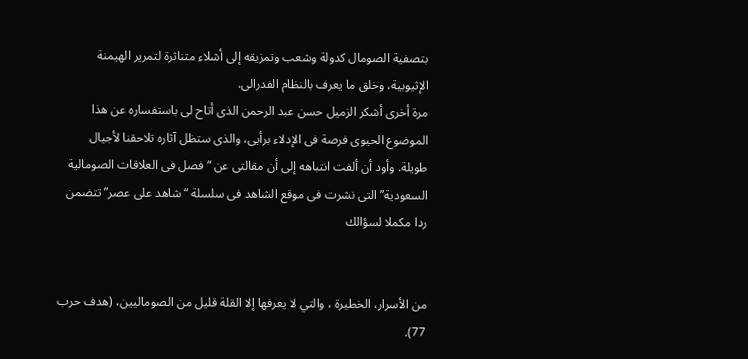بتصفية الصومال كدولة وشعب وتمزيقه إلى أشلاء متناثرة لتمرير الهيمنة الإثيوبية، وخلق ما يعرف بالنظام الفدرالى.
مرة أخرى أشكر الزميل حسن عبد الرحمن الذى أتاح لى باستفساره عن هذا الموضوع الحيوى فرصة فى الإدلاء برأيى، والذى ستظل آثاره تلاحقنا لأجيال طويلة. وأود أن ألفت انتباهه إلى أن مقالتى عن “فصل فى العلاقات الصومالية السعودية” التى نشرت فى موقع الشاهد فى سلسلة “شاهد على عصر” تتضمن ردا مكملا لسؤالك


من الأسرار، الخطيرة ، والتي لا يعرفها إلا القلة قليل من الصوماليين، (هدف حرب 77).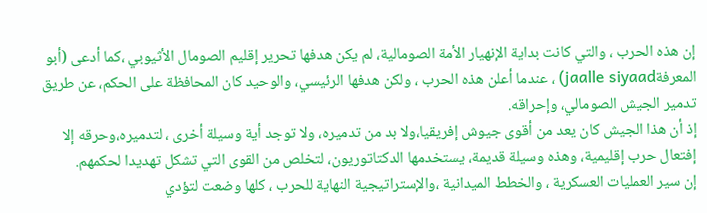إن هذه الحرب ، والتي كانت بداية الإنهيار الأمة الصومالية، لم يكن هدفها تحرير إقليم الصومال الأثيوبي ،كما أدعى (أبو المعرفةjaalle siyaad) ، عندما أعلن هذه الحرب ، ولكن هدفها الرئيسي، والوحيد كان المحافظة على الحكم، عن طريق تدمير الجيش الصومالي، وإحراقه.
إذ أن هذا الجيش كان يعد من أقوى جيوش إفريقيا،ولا بد من تدميره، ولا توجد أية وسيلة أخرى ، لتدميره،وحرقه إلا إفتعال حرب إقليمية، وهذه وسيلة قديمة، يستخدمها الدكتاتوريون، لتخلص من القوى التي تشكل تهديدا لحكمهم.
إن سير العمليات العسكرية ، والخطط الميدانية ،والإستراتيجية النهاية للحرب ، كلها وضعت لتؤدي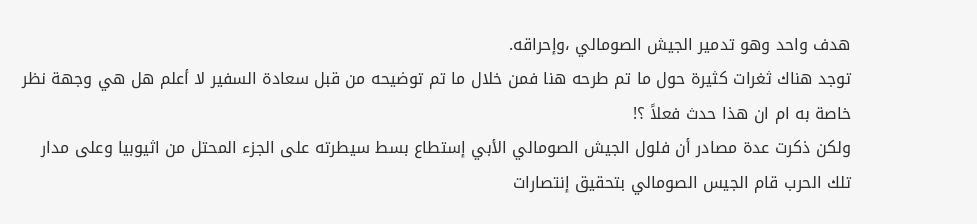هدف واحد وهو تدمير الجيش الصومالي ،وإحراقه.
توجد هناك ثغرات كثيرة حول ما تم طرحه هنا فمن خلال ما تم توضيحه من قبل سعادة السفير لا أعلم هل هي وجهة نظر خاصة به ام ان هذا حدث فعلاً ؟!
ولكن ذكرت عدة مصادر أن فلول الجيش الصومالي الأبي إستطاع بسط سيطرته على الجزء المحتل من اثيوبيا وعلى مدار تلك الحرب قام الجيس الصومالي بتحقيق إنتصارات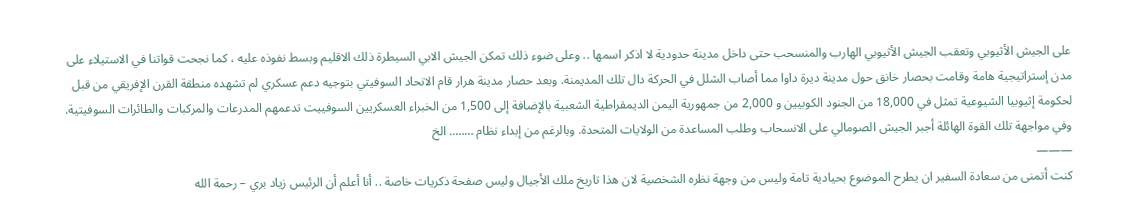على الجيش الأثيوبي وتعقب الجيش الأثيوبي الهارب والمنسحب حتى داخل مدينة حدودية لا اذكر اسمها .. وعلى ضوء ذلك تمكن الجيش الابي السيطرة ذلك الاقليم وبسط نفوذه عليه ، كما نجحت قواتنا في الاستيلاء على مدن إستراتيجية هامة وقامت بحصار خانق حول مدينة ديرة داوا مما أصاب الشلل في الحركة دال تلك المديمنة. وبعد حصار مدينة هرار قام الاتحاد السوفيتي بتوجيه دعم عسكري لم تشهده منطقة القرن الإفريقي من قبل لحكومة إثيوبيا الشيوعية تمثل في 18,000 من الجنود الكوبيين و 2,000 من جمهورية اليمن الديمقراطية الشعبية بالإضافة إلى 1,500 من الخبراء العسكريين السوفييت تدعمهم المدرعات والمركبات والطائرات السوفيتية. وفي مواجهة تلك القوة الهائلة أجبر الجيش الصومالي على الانسحاب وطلب المساعدة من الولايات المتحدة. وبالرغم من إبداء نظام …….. الخ
———
كنت أتمنى من سعادة السفير ان يطرح الموضوع بحيادية تامة وليس من وجهة نظره الشخصية لان هذا تاريخ ملك الأجيال وليس صفحة ذكريات خاصة .. أنا أعلم أن الرئيس زياد بري – رحمة الله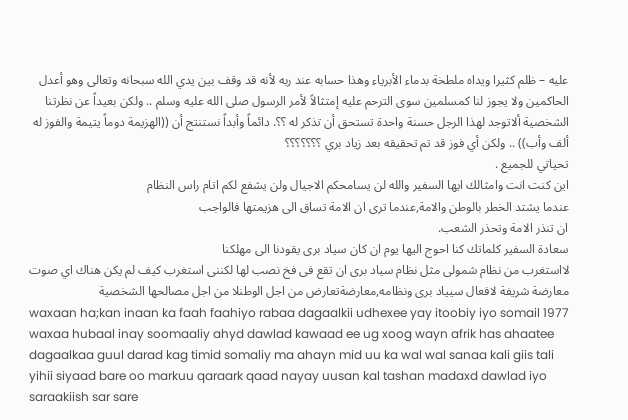عليه – ظلم كثيرا ويداه ملطخة بدماء الأبرياء وهذا حسابه عند ربه لأنه قد وقف بين يدي الله سبحانه وتعالى وهو أعدل الحاكمين ولا يجوز لنا كمسلمين سوى الترحم عليه إمتثالاً لأمر الرسول صلى الله عليه وسلم .. ولكن بعيداً عن نظرتنا الشخصية ألاتوجد لهذا الرجل حسنة واحدة تستحق أن تذكر له ؟؟. دائماً وأبداً نستنتج أن ((الهزيمة دوماً يتيمة والفوز له ألف وأب)) .. ولكن أي فوز قد تم تحقيقه بعد زياد بري ؟؟؟؟؟؟؟
تحياتي للجميع .
اين كنت انت وامثالك ايها السفير والله لن يسامحكم الاجيال ولن يشفع لكم اتام راس النظام
عندما يشتد الخطر بالوطن والامة,عندما ترى ان الامة تساق الى هزيمتها فالواجب
ان تنذر الامة وتحذر الشعب.
سعادة السفير كلماتك كنا احوج اليها يوم ان كان سياد برى يقودنا الى مهلكنا
لااستغرب من نظام شمولى مثل نظام سياد برى ان تقع فى فخ نصب لها لكننى استغرب كيف لم يكن هناك اي صوت معارضة شريفة لافعال سيياد برى ونظامه,معارضةتعارض من اجل الوطنلا من اجل مصالحها الشخصية
waxaan ha;kan inaan ka faah faahiyo rabaa dagaalkii udhexee yay itoobiy iyo somail 1977 waxaa hubaal inay soomaaliy ahyd dawlad kawaad ee ug xoog wayn afrik has ahaatee dagaalkaa guul darad kag timid somaliy ma ahayn mid uu ka wal wal sanaa kali giis tali yihii siyaad bare oo markuu qaraark qaad nayay uusan kal tashan madaxd dawlad iyo saraakiish sar sare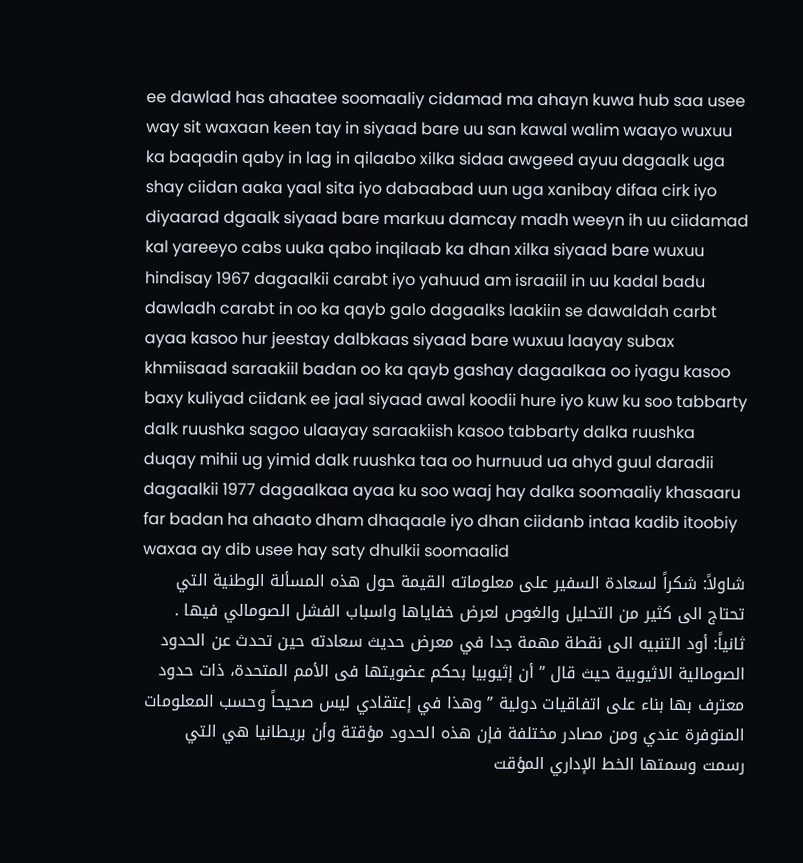ee dawlad has ahaatee soomaaliy cidamad ma ahayn kuwa hub saa usee way sit waxaan keen tay in siyaad bare uu san kawal walim waayo wuxuu ka baqadin qaby in lag in qilaabo xilka sidaa awgeed ayuu dagaalk uga shay ciidan aaka yaal sita iyo dabaabad uun uga xanibay difaa cirk iyo diyaarad dgaalk siyaad bare markuu damcay madh weeyn ih uu ciidamad kal yareeyo cabs uuka qabo inqilaab ka dhan xilka siyaad bare wuxuu hindisay 1967 dagaalkii carabt iyo yahuud am israaiil in uu kadal badu dawladh carabt in oo ka qayb galo dagaalks laakiin se dawaldah carbt ayaa kasoo hur jeestay dalbkaas siyaad bare wuxuu laayay subax khmiisaad saraakiil badan oo ka qayb gashay dagaalkaa oo iyagu kasoo baxy kuliyad ciidank ee jaal siyaad awal koodii hure iyo kuw ku soo tabbarty dalk ruushka sagoo ulaayay saraakiish kasoo tabbarty dalka ruushka duqay mihii ug yimid dalk ruushka taa oo hurnuud ua ahyd guul daradii dagaalkii 1977 dagaalkaa ayaa ku soo waaj hay dalka soomaaliy khasaaru far badan ha ahaato dham dhaqaale iyo dhan ciidanb intaa kadib itoobiy waxaa ay dib usee hay saty dhulkii soomaalid
شاولاً: شكراً لسعادة السفير على معلوماته القيمة حول هذه المسألة الوطنية التي تحتاج الى كثير من التحليل والغوص لعرض خفاياها واسباب الفشل الصومالي فيها .
ثانياً: أود التنبيه الى نقطة مهمة جدا في معرض حديث سعادته حين تحدث عن الحدود الصومالية الاثيوبية حيث قال ” أن إثيوبيا بحكم عضويتها فى الأمم المتحدة، ذات حدود معترف بها بناء على اتفاقيات دولية ” وهذا في إعتقادي ليس صحيحاً وحسب المعلومات المتوفرة عندي ومن مصادر مختلفة فإن هذه الحدود مؤقتة وأن بريطانيا هي التي رسمت وسمتها الخط الإداري المؤقت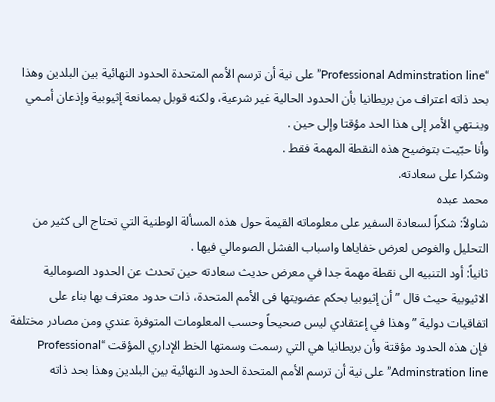“Professional Adminstration line” على نية أن ترسم الأمم المتحدة الحدود النهائية بين البلدين وهذا بحد ذاته اعتراف من بريطانيا بأن الحدود الحالية غير شرعية، ولكنه قوبل بممانعة إثيوبية وإذعان أمـمي وينـتهي الأمر إلى هذا الحد مؤقتا وإلى حين .
وأنا حبّيت بتوضيح هذه النقطة المهمة فقط .
وشكرا على سعادته.
محمد عبده
شاولاً: شكراً لسعادة السفير على معلوماته القيمة حول هذه المسألة الوطنية التي تحتاج الى كثير من التحليل والغوص لعرض خفاياها واسباب الفشل الصومالي فيها .
ثانياً: أود التنبيه الى نقطة مهمة جدا في معرض حديث سعادته حين تحدث عن الحدود الصومالية الاثيوبية حيث قال ” أن إثيوبيا بحكم عضويتها فى الأمم المتحدة، ذات حدود معترف بها بناء على اتفاقيات دولية ” وهذا في إعتقادي ليس صحيحاً وحسب المعلومات المتوفرة عندي ومن مصادر مختلفة فإن هذه الحدود مؤقتة وأن بريطانيا هي التي رسمت وسمتها الخط الإداري المؤقت “Professional Adminstration line” على نية أن ترسم الأمم المتحدة الحدود النهائية بين البلدين وهذا بحد ذاته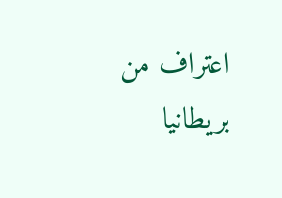اعتراف من بريطانيا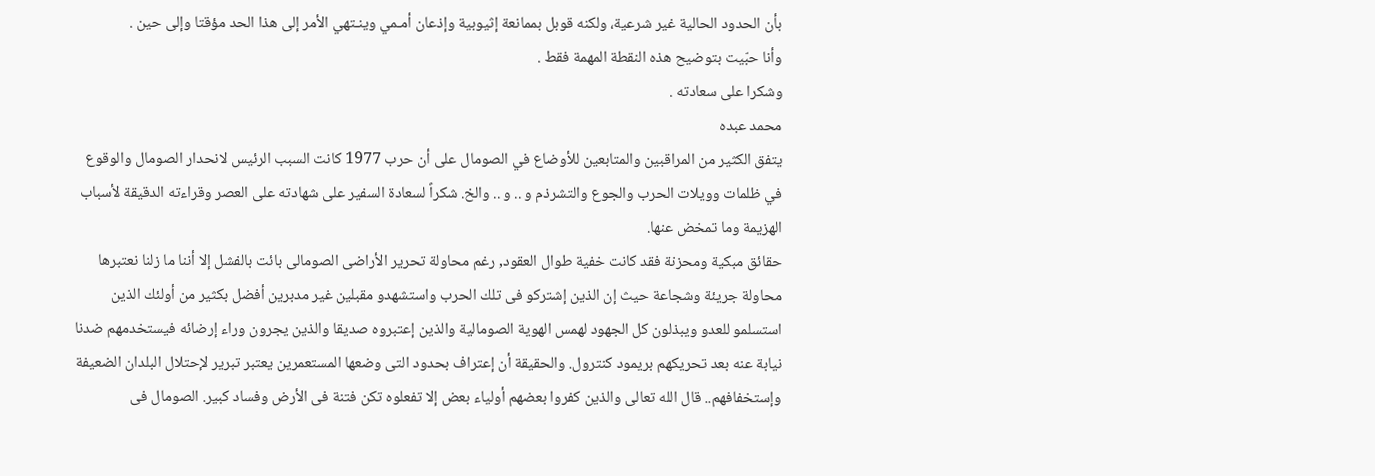بأن الحدود الحالية غير شرعية، ولكنه قوبل بممانعة إثيوبية وإذعان أمـمي وينـتهي الأمر إلى هذا الحد مؤقتا وإلى حين .
وأنا حبّيت بتوضيح هذه النقطة المهمة فقط .
وشكرا على سعادته .
محمد عبده
يتفق الكثير من المراقبين والمتابعين للأوضاع في الصومال على أن حرب 1977 كانت السبب الرئيس لانحدار الصومال والوقوع في ظلمات وويلات الحرب والجوع والتشرذم و .. و .. والخ. شكراً لسعادة السفير على شهادته على العصر وقراءته الدقيقة لأسباب الهزيمة وما تمخض عنها.
حقائق مبكية ومحزنة فقد كانت خفية طوال العقود, رغم محاولة تحرير الأراضى الصومالى بائت بالفشل إلا أننا ما زلنا نعتبرها محاولة جريئة وشجاعة حيث إن الذين إشتركو فى تلك الحرب واستشهدو مقبلين غير مدبرين أفضل بكثير من أولئك الذين استسلمو للعدو ويبذلون كل الجهود لهمس الهوية الصومالية والذين إعتبروه صديقا والذين يجرون وراء إرضائه فيستخدمهم ضدنا نيابة عنه بعد تحريكهم بريمود كنترول. والحقيقة أن إعتراف بحدود التى وضعها المستعمرين يعتبر تبرير لإحتلال البلدان الضعيفة وإستخفافهم.. قال الله تعالى والذين كفروا بعضهم أولياء بعض إلا تفعلوه تكن فتنة فى الأرض وفساد كبير. الصومال فى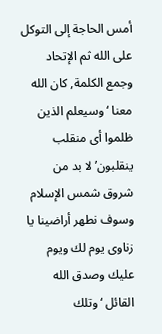أمس الحاجة إلى التوكل على الله ثم الإتحاد وجمع الكلمة, كان الله معنا ‘وسيعلم الذين ظلموا أى منقلب ينقلبون’ لا بد من شروق شمس الإسلام وسوف نطهر أراضينا يا زناوى يوم لك ويوم عليك وصدق الله القائل ‘وتلك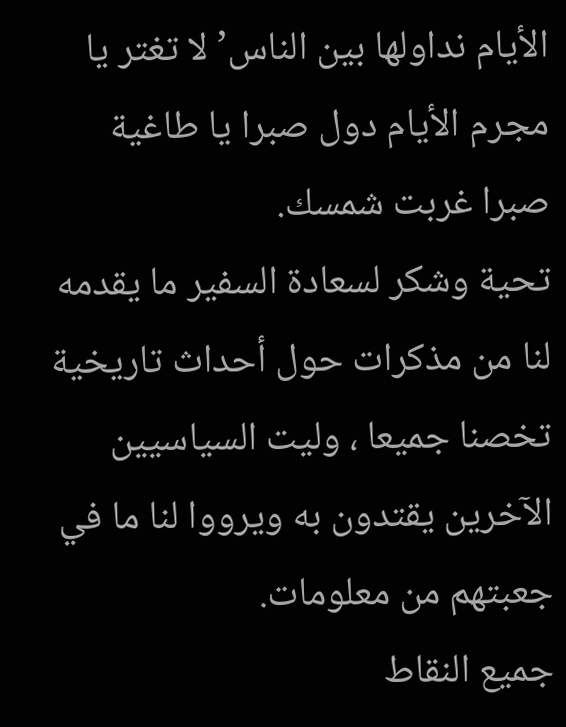الأيام نداولها بين الناس’ لا تغتر يا مجرم الأيام دول صبرا يا طاغية صبرا غربت شمسك.
تحية وشكر لسعادة السفير ما يقدمه لنا من مذكرات حول أحداث تاريخية تخصنا جميعا ، وليت السياسيين الآخرين يقتدون به ويرووا لنا ما في جعبتهم من معلومات.
جميع النقاط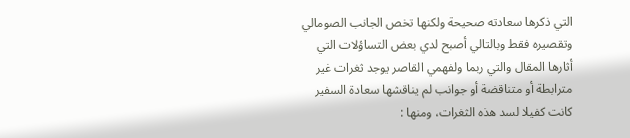التي ذكرها سعادته صحيحة ولكنها تخص الجانب الصومالي وتقصيره فقط وبالتالي أصبح لدي بعض التساؤلات التي أثارها المقال والتي ربما ولفهمي القاصر يوجد ثغرات غير مترابطة أو متناقضة أو جوانب لم يناقشها سعادة السفير كانت كفيلا لسد هذه الثغرات، ومنها :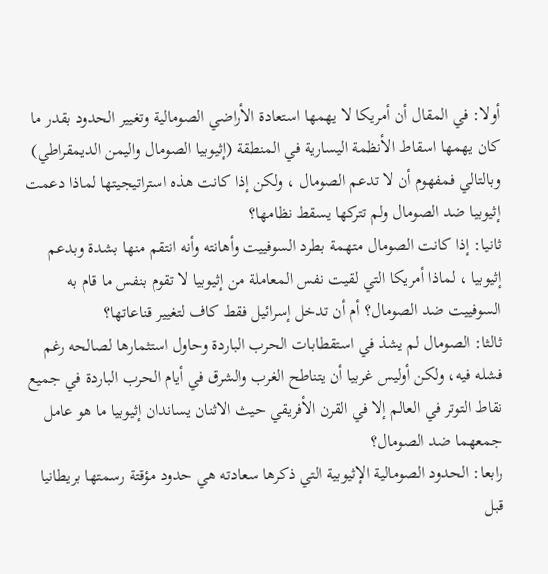أولا: في المقال أن أمريكا لا يهمها استعادة الأراضي الصومالية وتغيير الحدود بقدر ما كان يهمها اسقاط الأنظمة اليسارية في المنطقة (إثيوبيا الصومال واليمن الديمقراطي) وبالتالي فمفهوم أن لا تدعم الصومال ، ولكن إذا كانت هذه استراتيجيتها لماذا دعمت إثيوبيا ضد الصومال ولم تتركها يسقط نظامها؟
ثانيا: إذا كانت الصومال متهمة بطرد السوفييت وأهانته وأنه انتقم منها بشدة وبدعم إثيوبيا ، لماذا أمريكا التي لقيت نفس المعاملة من إثيوبيا لا تقوم بنفس ما قام به السوفييت ضد الصومال؟ أم أن تدخل إسرائيل فقط كاف لتغيير قناعاتها؟
ثالثا: الصومال لم يشذ في استقطابات الحرب الباردة وحاول استثمارها لصالحه رغم فشله فيه، ولكن أوليس غربيا أن يتناطح الغرب والشرق في أيام الحرب الباردة في جميع نقاط التوتر في العالم إلا في القرن الأفريقي حيث الاثنان يساندان إثيوبيا ما هو عامل جمعهما ضد الصومال؟
رابعا: الحدود الصومالية الإثيوبية التي ذكرها سعادته هي حدود مؤقتة رسمتها بريطانيا قبل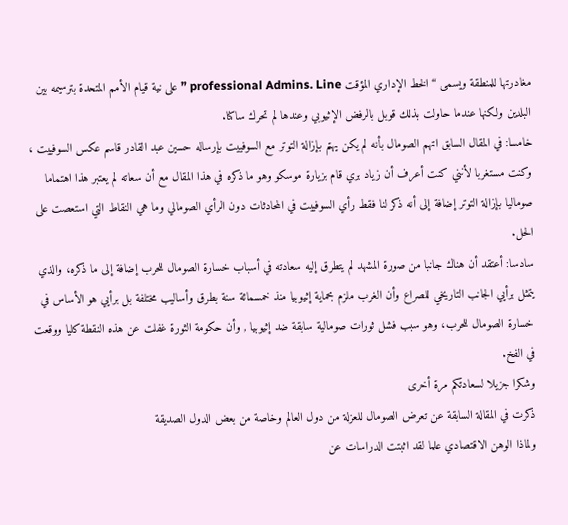مغادرتها للمنطقة ويسمى “الخط الإداري المؤقت professional Admins. Line ” على نية قيام الأمم المتحدة بترسيمه بين البلدين ولكنها عندما حاولت بذلك قوبل بالرفض الإثيوبي وعندها لم تحرك ساكنا.
خامسا: في المقال السابق اتهم الصومال بأنه لم يكن يهتم بإزالة التوتر مع السوفييت بإرساله حسين عبد القادر قاسم عكس السوفييت ، وكنت مستغربا لأنني كنت أعرف أن زياد بري قام بزيارة موسكو وهو ما ذكره في هذا المقال مع أن سعاته لم يعتبر هذا اهتماما صوماليا بإزالة التوتر إضافة إلى أنه ذكر لنا فقط رأي السوفييت في المحادثات دون الرأي الصومالي وما هي النقاط التي استعصت على الحل.
سادسا: أعتقد أن هناك جانبا من صورة المشهد لم يتطرق إليه سعادته في أسباب خسارة الصومال للحرب إضافة إلى ما ذكره، والذي يتمثل برأيي الجانب التاريخي للصراع وأن الغرب ملزم بحماية إثيوبيا منذ خمسمائة سنة بطرق وأساليب مختلفة بل برأيي هو الأساس في خسارة الصومال للحرب، وهو سبب فشل ثورات صومالية سابقة ضد إثيوبيا , وأن حكومة الثورة غفلت عن هذه النقطة كليا ووقعت في الفخ.
وشكرا جزيلا لسعادتكم مرة أخرى
ذكرت في المقالة السابقة عن تعرض الصومال للعزلة من دول العالم وخاصة من بعض الدول الصديقة
ولماذا الوهن الاقتصادي علما لقد اثبتت الدراسات عن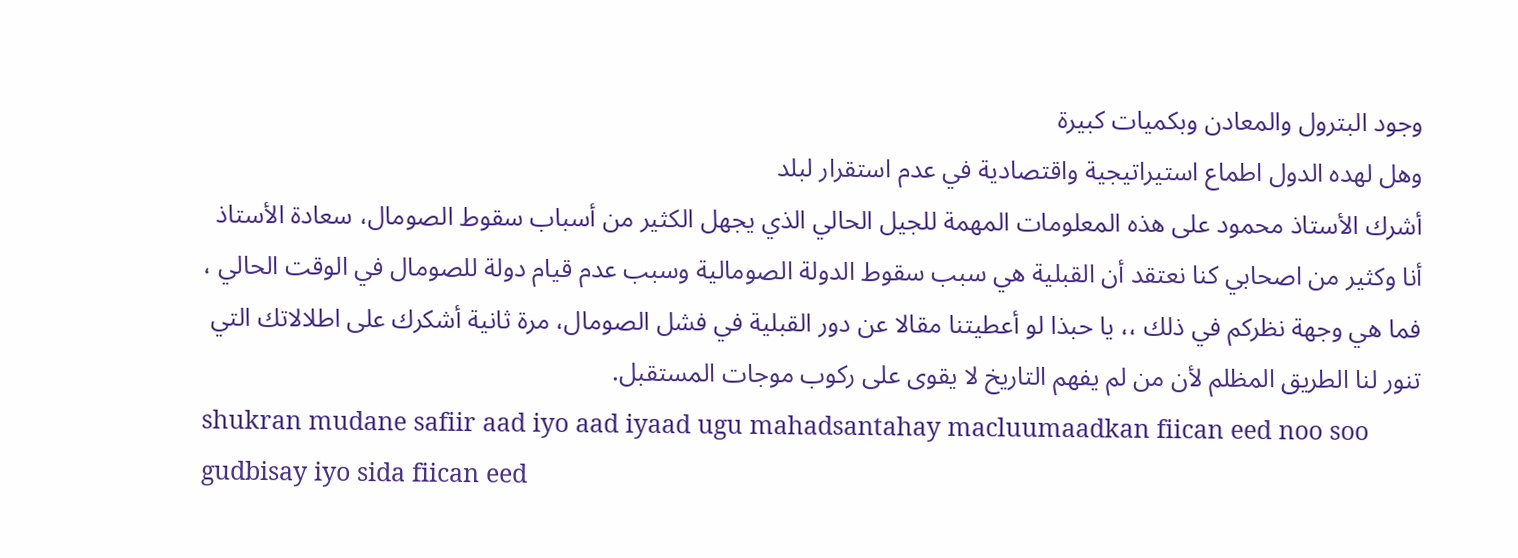وجود البترول والمعادن وبكميات كبيرة
وهل لهده الدول اطماع استيراتيجية واقتصادية في عدم استقرار لبلد
أشرك الأستاذ محمود على هذه المعلومات المهمة للجيل الحالي الذي يجهل الكثير من أسباب سقوط الصومال، سعادة الأستاذ أنا وكثير من اصحابي كنا نعتقد أن القبلية هي سبب سقوط الدولة الصومالية وسبب عدم قيام دولة للصومال في الوقت الحالي ، فما هي وجهة نظركم في ذلك ،، يا حبذا لو أعطيتنا مقالا عن دور القبلية في فشل الصومال، مرة ثانية أشكرك على اطلالاتك التي تنور لنا الطريق المظلم لأن من لم يفهم التاريخ لا يقوى على ركوب موجات المستقبل.
shukran mudane safiir aad iyo aad iyaad ugu mahadsantahay macluumaadkan fiican eed noo soo gudbisay iyo sida fiican eed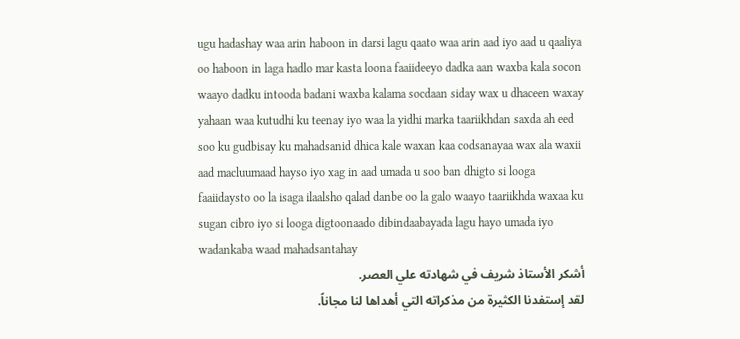ugu hadashay waa arin haboon in darsi lagu qaato waa arin aad iyo aad u qaaliya oo haboon in laga hadlo mar kasta loona faaiideeyo dadka aan waxba kala socon waayo dadku intooda badani waxba kalama socdaan siday wax u dhaceen waxay yahaan waa kutudhi ku teenay iyo waa la yidhi marka taariikhdan saxda ah eed soo ku gudbisay ku mahadsanid dhica kale waxan kaa codsanayaa wax ala waxii aad macluumaad hayso iyo xag in aad umada u soo ban dhigto si looga faaiidaysto oo la isaga ilaalsho qalad danbe oo la galo waayo taariikhda waxaa ku sugan cibro iyo si looga digtoonaado dibindaabayada lagu hayo umada iyo wadankaba waad mahadsantahay
أشكر الأستاذ شريف في شهادته علي العصر.
لقد إستفدنا الكثيرة من مذكراته التي أهداها لنا مجاناً.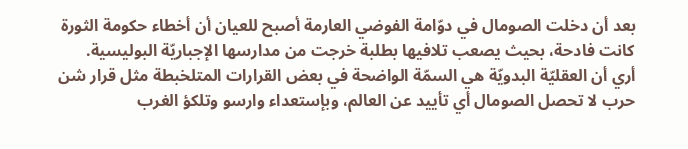بعد أن دخلت الصومال في دوّامة الفوضي العارمة أصبح للعيان أن أخطاء حكومة الثورة كانت فادحة، بحيث يصعب تلافيها بطلبة خرجت من مدارسها الإجباريّة البوليسية.
أري أن العقليّة البدويّة هي السمّة الواضحة في بعض القرارات المتلخبطة مثل قرار شن حرب لا تحصل الصومال أي تأييد عن العالم، وبإستعداء وارسو وتلكؤ الغرب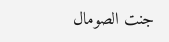جنت الصومال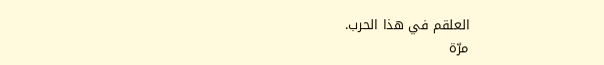العلقم في هذا الحرب.
مرّة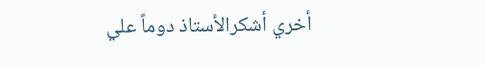أخري أشكرالأستاذ دوماً علي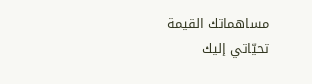مساهماتك القيمة
تحيّاتي إليك